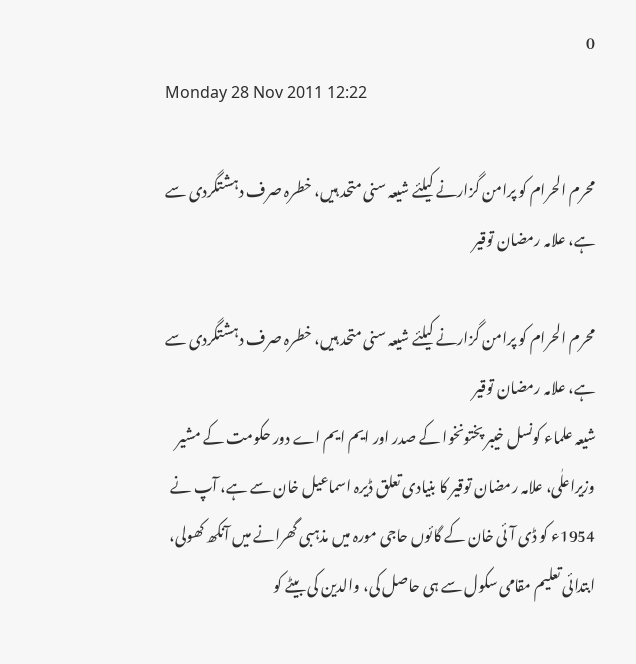0
Monday 28 Nov 2011 12:22

محرم الحرام کو پرامن گزارنے کیلئے شیعہ سنی متحد ہیں، خطرہ صرف دہشتگردی سے ہے، علامہ رمضان توقیر

محرم الحرام کو پرامن گزارنے کیلئے شیعہ سنی متحد ہیں، خطرہ صرف دہشتگردی سے ہے، علامہ رمضان توقیر
شیعہ علماء کونسل خیبر پختونخوا کے صدر اور ایم ایم اے دور حکومت کے مشیر وزیراعلٰی، علامہ رمضان توقیر کا بنیادی تعلق ڈیرہ اسماعیل خان سے ہے، آپ نے 1954ء کو ڈی آئی خان کے گائوں حاجی مورہ میں مذہبی گھرانے میں آنکھ کھولی، ابتدائی تعلیم مقامی سکول سے ہی حاصل کی، والدین کی بیٹے کو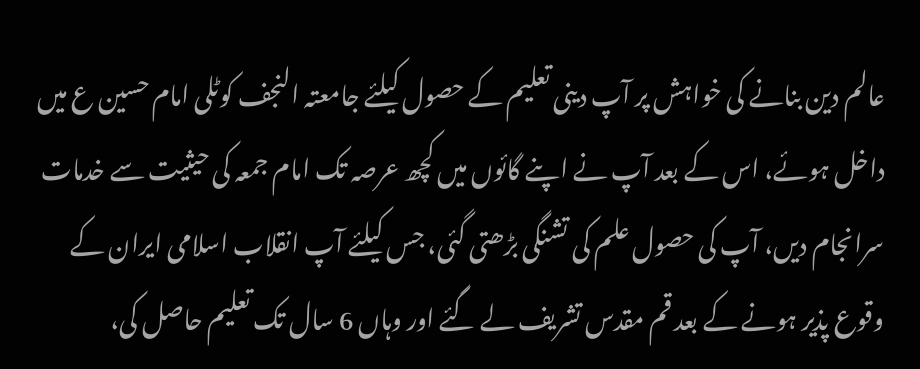عالم دین بنانے کی خواہش پر آپ دینی تعلیم کے حصول کیلئے جامعتہ النجف کوٹلی امام حسین ع میں داخل ہوئے، اس کے بعد آپ نے اپنے گائوں میں کچھ عرصہ تک امام جمعہ کی حیثیت سے خدمات سرانجام دیں، آپ کی حصول علم کی تشنگی بڑھتی گئی، جس کیلئے آپ انقلاب اسلامی ایران کے وقوع پذیر ہونے کے بعد قم مقدس تشریف لے گئے اور وہاں 6 سال تک تعلیم حاصل کی،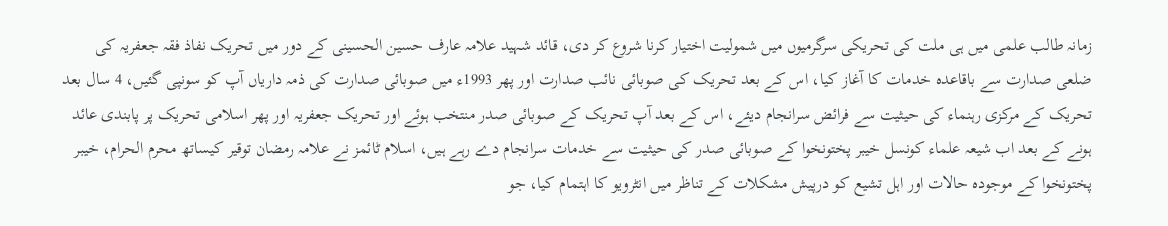زمانہ طالب علمی میں ہی ملت کی تحریکی سرگرمیوں میں شمولیت اختیار کرنا شروع کر دی، قائد شہید علامہ عارف حسین الحسینی کے دور میں تحریک نفاذ فقہ جعفریہ کی ضلعی صدارت سے باقاعدہ خدمات کا آغاز کیا، اس کے بعد تحریک کی صوبائی نائب صدارت اور پھر 1993ء میں صوبائی صدارت کی ذمہ داریاں آپ کو سونپی گئیں، 4 سال بعد تحریک کے مرکزی رہنماء کی حیثیت سے فرائض سرانجام دیئے، اس کے بعد آپ تحریک کے صوبائی صدر منتخب ہوئے اور تحریک جعفریہ اور پھر اسلامی تحریک پر پابندی عائد ہونے کے بعد اب شیعہ علماء کونسل خیبر پختونخوا کے صوبائی صدر کی حیثیت سے خدمات سرانجام دے رہے ہیں، اسلام ٹائمز نے علامہ رمضان توقیر کیساتھ محرم الحرام، خیبر پختونخوا کے موجودہ حالات اور اہل تشیع کو درپیش مشکلات کے تناظر میں انٹرویو کا اہتمام کیا، جو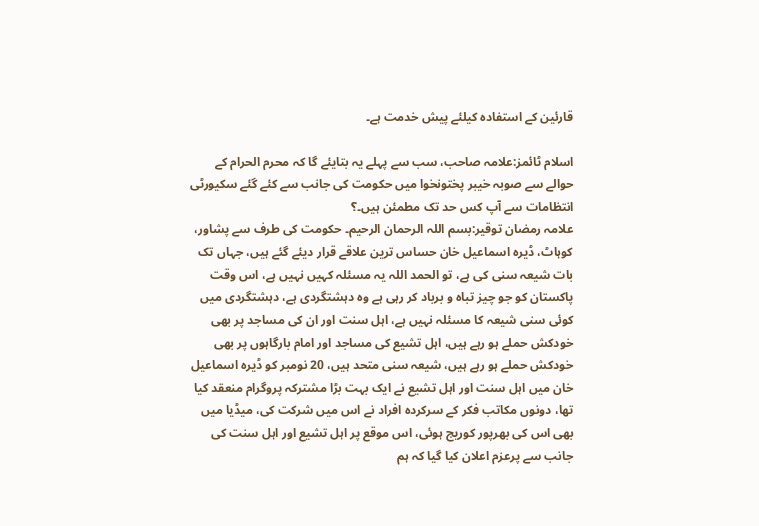قارئین کے استفادہ کیلئے پیش خدمت ہے۔

اسلام ٹائمز:علامہ صاحب، سب سے پہلے یہ بتایئے گا کہ محرم الحرام کے حوالے سے صوبہ خیبر پختونخوا میں حکومت کی جانب سے کئے گئے سکیورٹی انتظامات سے آپ کس حد تک مطمئن ہیں۔؟
علامہ رمضان توقیر:بسم اللہ الرحمان الرحیم۔ حکومت کی طرف سے پشاور، کوہاٹ، ڈیرہ اسماعیل خان حساس ترین علاقے قرار دیئے گئے ہیں، جہاں تک بات شیعہ سنی کی ہے، تو الحمد اللہ یہ مسئلہ کہیں نہیں ہے، اس وقت پاکستان کو جو چیز تباہ و برباد کر رہی ہے وہ دہشتگردی ہے، دہشتگردی میں کوئی سنی شیعہ کا مسئلہ نہیں ہے، اہل سنت اور ان کی مساجد پر بھی خودکش حملے ہو رہے ہیں، اہل تشیع کی مساجد اور امام بارگاہوں پر بھی خودکش حملے ہو رہے ہیں، شیعہ سنی متحد ہیں، 20 نومبر کو ڈیرہ اسماعیل خان میں اہل سنت اور اہل تشیع نے ایک بہت بڑا مشترکہ پروگرام منعقد کیا تھا، دونوں مکاتب فکر کے سرکردہ افراد نے اس میں شرکت کی، میڈیا میں بھی اس کی بھرپور کوریج ہوئی، اس موقع پر اہل تشیع اور اہل سنت کی جانب سے پرعزم اعلان کیا گیا کہ ہم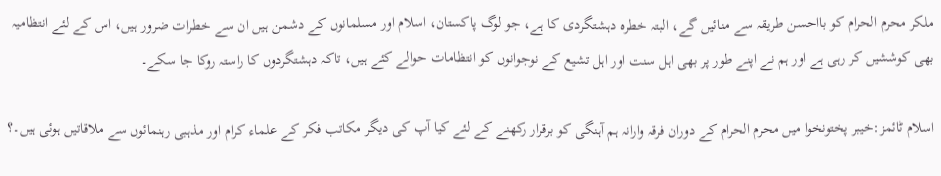ملکر محرم الحرام کو بااحسن طریقہ سے منائیں گے، البتہ خطرہ دہشتگردی کا ہے، جو لوگ پاکستان، اسلام اور مسلمانوں کے دشمن ہیں ان سے خطرات ضرور ہیں، اس کے لئے انتظامیہ بھی کوششیں کر رہی ہے اور ہم نے اپنے طور پر بھی اہل سنت اور اہل تشیع کے نوجوانوں کو انتظامات حوالے کئے ہیں، تاکہ دہشتگردوں کا راستہ روکا جا سکے۔

اسلام ٹائمز:خیبر پختونخوا میں محرم الحرام کے دوران فرقہ وارانہ ہم آہنگی کو برقرار رکھنے کے لئے کیا آپ کی دیگر مکاتب فکر کے علماء کرام اور مذہبی رہنمائوں سے ملاقاتیں ہوئی ہیں۔؟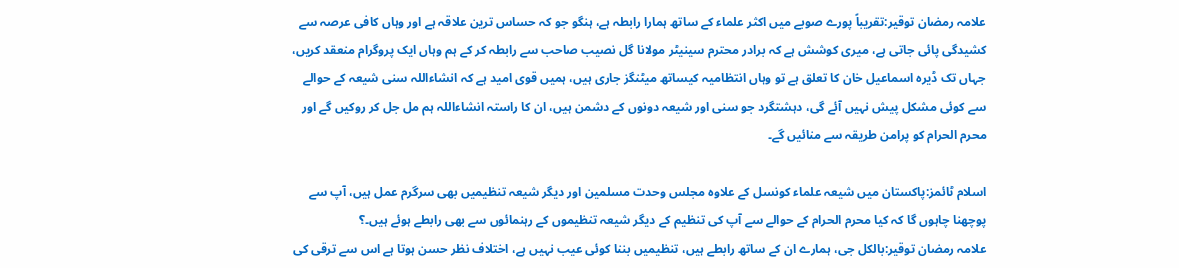علامہ رمضان توقیر:تقریباً پورے صوبے میں اکثر علماء کے ساتھ ہمارا رابطہ ہے، ہنگو جو کہ حساس ترین علاقہ ہے اور وہاں کافی عرصہ سے کشیدگی پائی جاتی ہے، میری کوشش ہے کہ برادر محترم سینیٹر مولانا گل نصیب صاحب سے رابطہ کر کے ہم وہاں ایک پروگرام منعقد کریں، جہاں تک ڈیرہ اسماعیل خان کا تعلق ہے تو وہاں انتظامیہ کیساتھ میٹنگز جاری ہیں، ہمیں قوی امید ہے کہ انشاءاللہ سنی شیعہ کے حوالے سے کوئی مشکل پیش نہیں آئے گی، دہشتگرد جو سنی اور شیعہ دونوں کے دشمن ہیں، ان کا راستہ انشاءاللہ ہم مل جل کر روکیں گے اور محرم الحرام کو پرامن طریقہ سے منائیں گے۔

اسلام ٹائمز:پاکستان میں شیعہ علماء کونسل کے علاوہ مجلس وحدت مسلمین اور دیگر شیعہ تنظیمیں بھی سرگرم عمل ہیں، آپ سے پوچھنا چاہوں گا کہ کیا محرم الحرام کے حوالے سے آپ کی تنظیم کے دیگر شیعہ تنظیموں کے رہنمائوں سے بھی رابطے ہوئے ہیں۔؟
علامہ رمضان توقیر:بالکل جی، ہمارے ان کے ساتھ رابطے ہیں، تنظیمیں بننا کوئی عیب نہیں ہے، اختلاف نظر حسن ہوتا ہے اس سے ترقی کی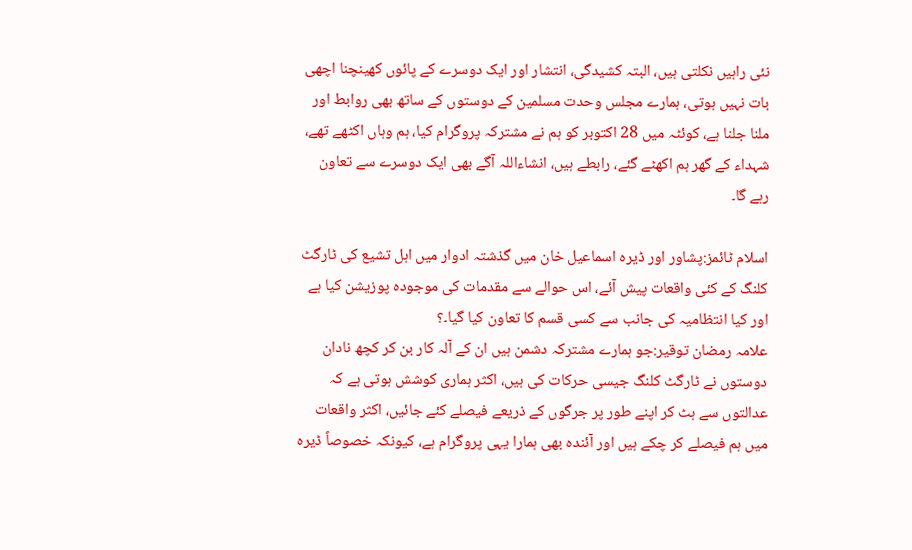نئی راہیں نکلتی ہیں، البتہ کشیدگی، انتشار اور ایک دوسرے کے پائوں کھینچنا اچھی بات نہیں ہوتی، ہمارے مجلس وحدت مسلمین کے دوستوں کے ساتھ بھی روابط اور ملنا جلنا ہے، کوئٹہ میں 28 اکتوبر کو ہم نے مشترکہ پروگرام کیا، ہم وہاں اکٹھے تھے، شہداء کے گھر ہم اکھٹے گئے، رابطے ہیں، انشاءاللہ آگے بھی ایک دوسرے سے تعاون رہے گا۔

اسلام ٹائمز:پشاور اور ڈیرہ اسماعیل خان میں گذشتہ ادوار میں اہل تشیع کی ٹارگٹ کلنگ کے کئی واقعات پیش آئے، اس حوالے سے مقدمات کی موجودہ پوزیشن کیا ہے اور کیا انتظامیہ کی جانب سے کسی قسم کا تعاون کیا گیا۔؟
علامہ رمضان توقیر:جو ہمارے مشترکہ دشمن ہیں ان کے آلہ کار بن کر کچھ نادان دوستوں نے ٹارگٹ کلنگ جیسی حرکات کی ہیں، اکثر ہماری کوشش ہوتی ہے کہ عدالتوں سے ہٹ کر اپنے طور پر جرگوں کے ذریعے فیصلے کئے جائیں، اکثر واقعات میں ہم فیصلے کر چکے ہیں اور آئندہ بھی ہمارا یہی پروگرام ہے، کیونکہ خصوصاً ڈیرہ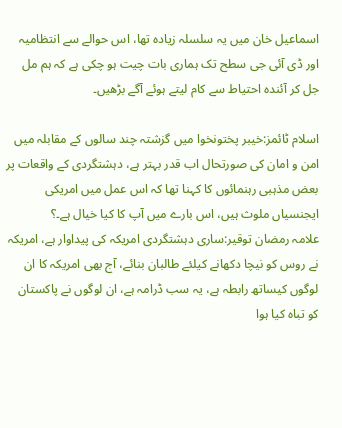اسماعیل خان میں یہ سلسلہ زیادہ تھا، اس حوالے سے انتظامیہ اور ڈی آئی جی سطح تک ہماری بات چیت ہو چکی ہے کہ ہم مل جل کر آئندہ احتیاط سے کام لیتے ہوئے آگے بڑھیں۔

اسلام ٹائمز:خیبر پختونخوا میں گزشتہ چند سالوں کے مقابلہ میں امن و امان کی صورتحال اب قدر بہتر ہے، دہشتگردی کے واقعات پر بعض مذہبی رہنمائوں کا کہنا تھا کہ اس عمل میں امریکی ایجنسیاں ملوث ہیں، اس بارے میں آپ کا کیا خیال ہے۔؟
علامہ رمضان توقیر:ساری دہشتگردی امریکہ کی پیداوار ہے، امریکہ نے روس کو نیچا دکھانے کیلئے طالبان بنائے، آج بھی امریکہ کا ان لوگوں کیساتھ رابطہ ہے، یہ سب ڈرامہ ہے، ان لوگوں نے پاکستان کو تباہ کیا ہوا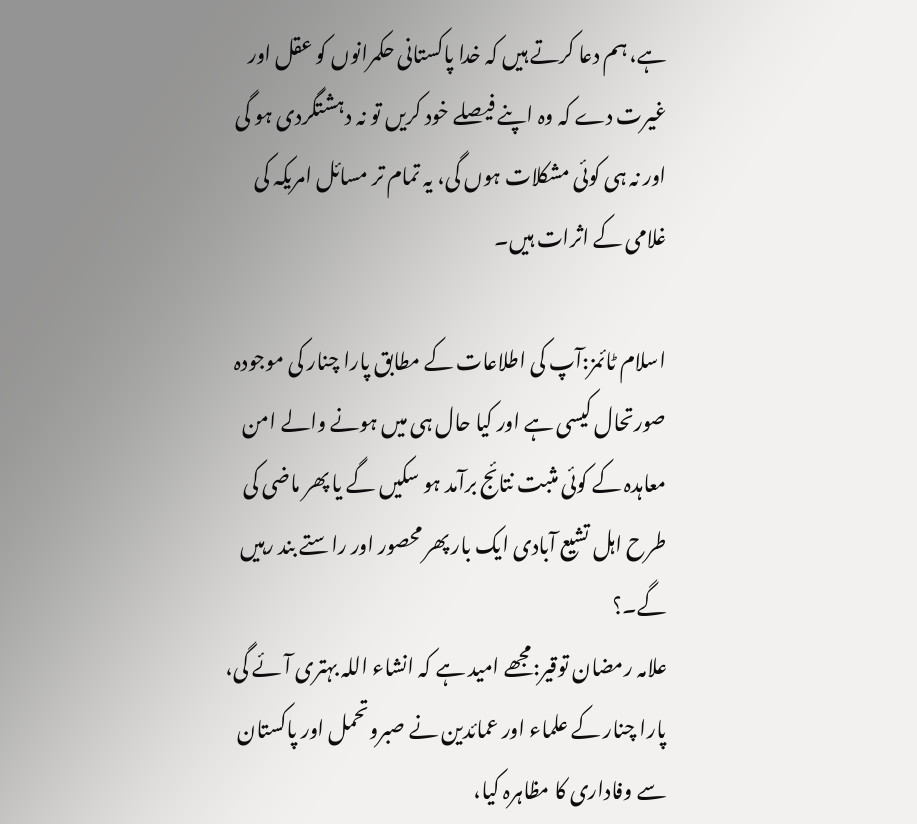ہے، ہم دعا کرتے ہیں کہ خدا پاکستانی حکمرانوں کو عقل اور غیرت دے کہ وہ اپنے فیصلے خود کریں تو نہ دہشتگردی ہو گی اور نہ ہی کوئی مشکلات ہوں گی، یہ تمام تر مسائل امریکہ کی غلامی کے اثرات ہیں۔

اسلام ٹائمز:آپ کی اطلاعات کے مطابق پارا چنار کی موجودہ صورتحال کیسی ہے اور کیا حال ہی میں ہونے والے امن معاہدہ کے کوئی مثبت نتائج برآمد ہو سکیں گے یا پھر ماضی کی طرح اہل تشیع آبادی ایک بار پھر محصور اور راستے بند رہیں گے۔؟
علامہ رمضان توقیر:مجھے امید ہے کہ انشاء اللہ بہتری آئے گی، پارا چنار کے علماء اور عمائدین نے صبروتحمل اور پاکستان سے وفاداری کا مظاہرہ کیا،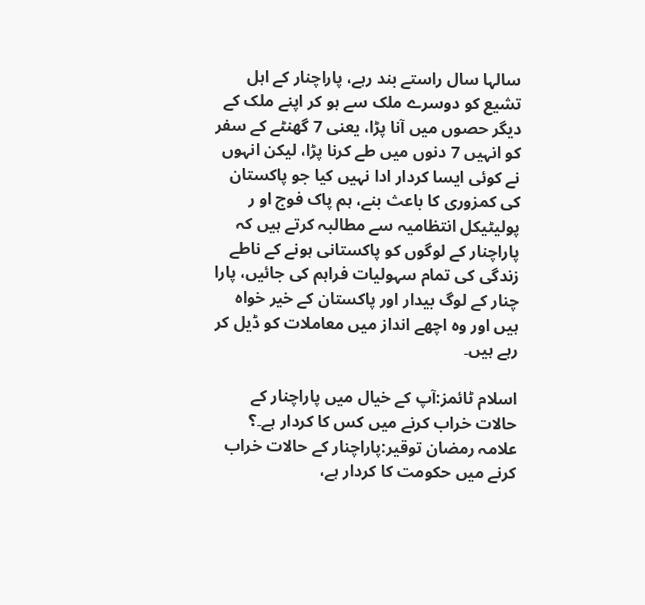سالہا سال راستے بند رہے، پاراچنار کے اہل تشیع کو دوسرے ملک سے ہو کر اپنے ملک کے دیگر حصوں میں آنا پڑا، یعنی 7 گھنٹے کے سفر کو انہیں 7 دنوں میں طے کرنا پڑا، لیکن انہوں نے کوئی ایسا کردار ادا نہیں کیا جو پاکستان کی کمزوری کا باعث بنے، ہم پاک فوج او ر پولیٹیکل انتظامیہ سے مطالبہ کرتے ہیں کہ پاراچنار کے لوگوں کو پاکستانی ہونے کے ناطے زندگی کی تمام سہولیات فراہم کی جائیں، پارا چنار کے لوگ بیدار اور پاکستان کے خیر خواہ ہیں اور وہ اچھے انداز میں معاملات کو ڈیل کر رہے ہیں۔

اسلام ٹائمز:آپ کے خیال میں پاراچنار کے حالات خراب کرنے میں کس کا کردار ہے۔؟
علامہ رمضان توقیر:پاراچنار کے حالات خراب کرنے میں حکومت کا کردار ہے،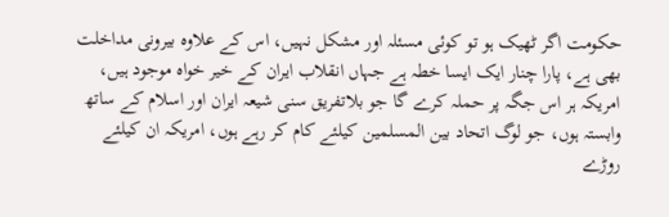حکومت اگر ٹھیک ہو تو کوئی مسئلہ اور مشکل نہیں، اس کے علاوہ بیرونی مداخلت بھی ہے، پارا چنار ایک ایسا خطہ ہے جہاں انقلاب ایران کے خیر خواہ موجود ہیں، امریکہ ہر اس جگہ پر حملہ کرے گا جو بلاتفریق سنی شیعہ ایران اور اسلام کے ساتھ وابستہ ہوں، جو لوگ اتحاد بین المسلمین کیلئے کام کر رہے ہوں، امریکہ ان کیلئے روڑے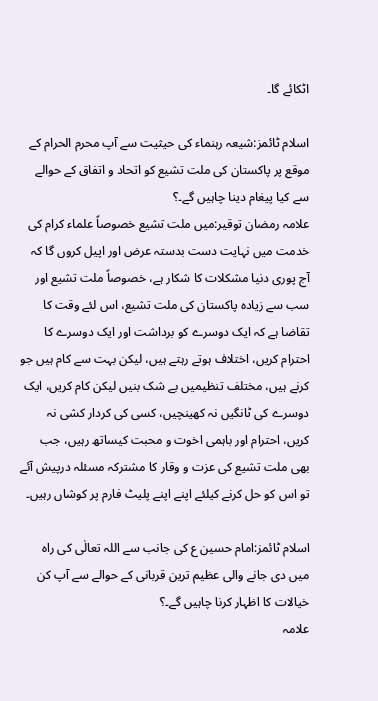اٹکائے گا۔

اسلام ٹائمز:شیعہ رہنماء کی حیثیت سے آپ محرم الحرام کے موقع پر پاکستان کی ملت تشیع کو اتحاد و اتفاق کے حوالے سے کیا پیغام دینا چاہیں گے۔؟
علامہ رمضان توقیر:میں ملت تشیع خصوصاً علماء کرام کی خدمت میں نہایت دست بدستہ عرض اور اپیل کروں گا کہ آج پوری دنیا مشکلات کا شکار ہے، خصوصاً ملت تشیع اور سب سے زیادہ پاکستان کی ملت تشیع، اس لئے وقت کا تقاضا ہے کہ ایک دوسرے کو برداشت اور ایک دوسرے کا احترام کریں، اختلاف ہوتے رہتے ہیں، لیکن بہت سے کام ہیں جو کرنے ہیں، مختلف تنظیمیں بے شک بنیں لیکن کام کریں، ایک دوسرے کی ٹانگیں نہ کھینچیں، کسی کی کردار کشی نہ کریں، احترام اور باہمی اخوت و محبت کیساتھ رہیں، جب بھی ملت تشیع کی عزت و وقار کا مشترکہ مسئلہ درپیش آئے تو اس کو حل کرنے کیلئے اپنے اپنے پلیٹ فارم پر کوشاں رہیں۔

اسلام ٹائمز:امام حسین ع کی جانب سے اللہ تعالٰی کی راہ میں دی جانے والی عظیم ترین قربانی کے حوالے سے آپ کن خیالات کا اظہار کرنا چاہیں گے۔؟
علامہ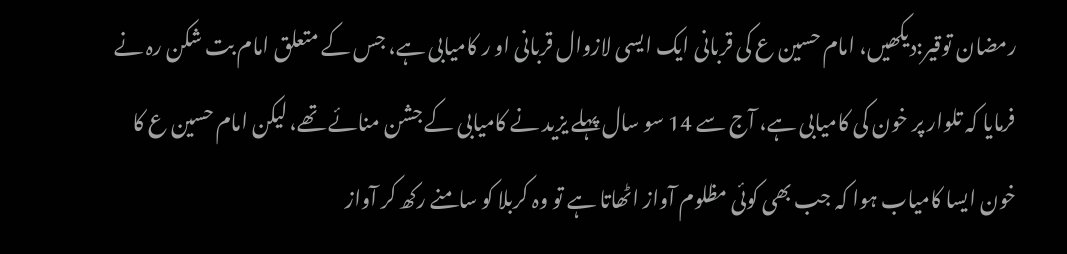رمضان توقیر:دیکھیں، امام حسین ع کی قربانی ایک ایسی لازوال قربانی او ر کامیابی ہے، جس کے متعلق امام بت شکن رہ نے فرمایا کہ تلوار پر خون کی کامیابی ہے، آج سے 14 سو سال پہلے یزید نے کامیابی کے جشن منائے تھے، لیکن امام حسین ع کا خون ایسا کامیاب ہوا کہ جب بھی کوئی مظلوم آواز اٹھاتا ہے تو وہ کربلا کو سامنے رکھ کر آواز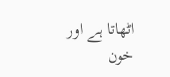اٹھاتا ہے اور خون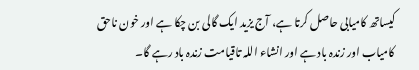کیساتھ کامیابی حاصل کرتا ہے، آج یزید ایک گالی بن چکا ہے اور خون ناحق کامیاب اور زندہ باد ہے اور انشاء اللہ تاقیامت زندہ باد رہے گا۔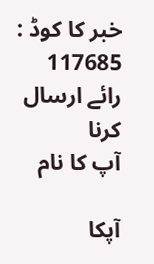خبر کا کوڈ : 117685
رائے ارسال کرنا
آپ کا نام

آپکا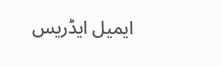ایمیل ایڈریس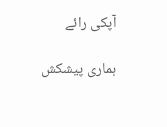آپکی رائے

ہماری پیشکش